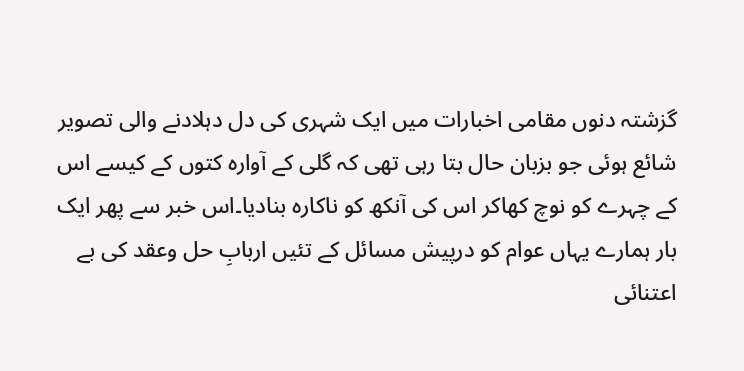گزشتہ دنوں مقامی اخبارات میں ایک شہری کی دل دہلادنے والی تصویر شائع ہوئی جو بزبان حال بتا رہی تھی کہ گلی کے آوارہ کتوں کے کیسے اس کے چہرے کو نوچ کھاکر اس کی آنکھ کو ناکارہ بنادیا۔اس خبر سے پھر ایک بار ہمارے یہاں عوام کو درپیش مسائل کے تئیں اربابِ حل وعقد کی بے اعتنائی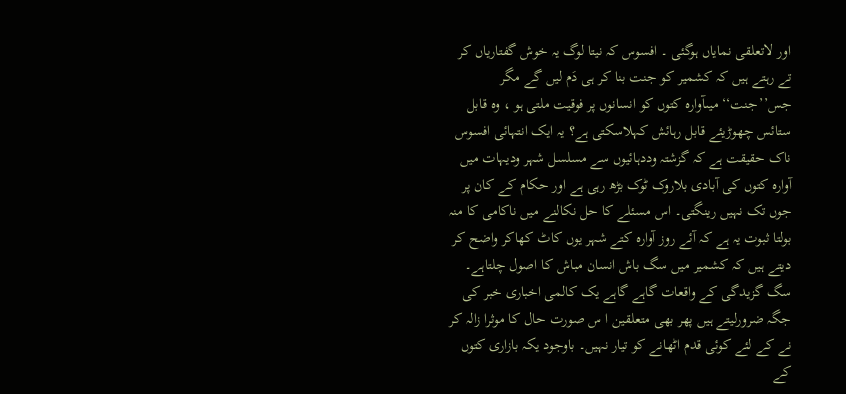اور لاتعلقی نمایاں ہوگئی ۔ افسوس کہ نیتا لوگ یہ خوش گفتاریاں کر تے رہتے ہیں کہ کشمیر کو جنت بنا کر ہی دَم لیں گے مگر جس’’جنت‘‘ میںآوارہ کتوں کو انسانوں پر فوقیت ملتی ہو ، وہ قابل ستائس چھوڑیئے قابل رہائش کہلاسکتی ہے؟ یہ ایک انتہائی افسوس ناک حقیقت ہے کہ گزشتہ وددہائیوں سے مسلسل شہر ودیہات میں آوارہ کتوں کی آبادی بلاروک ٹوک بڑھ رہی ہے اور حکام کے کان پر جوں تک نہیں رینگتی۔ اس مسئلے کا حل نکالنے میں ناکامی کا منہ بولتا ثبوت یہ ہے کہ آئے روز آوارہ کتے شہر یوں کاٹ کھاکر واضح کر دیتے ہیں کہ کشمیر میں سگ باش انسان مباش کا اصول چلتاہے۔ سگ گزیدگی کے واقعات گاہے گاہے یک کالمی اخباری خبر کی جگہ ضرورلیتے ہیں پھر بھی متعلقین ا س صورت حال کا موثرا زالہ کر نے کے لئے کوئی قدم اٹھانے کو تیار نہیں۔ باوجود یکہ بازاری کتوں کے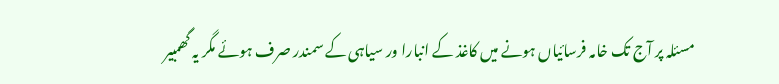مسئلہ پر آج تک خامہ فرسائیاں ہونے میں کاغذ کے انبارا ور سیاہی کے سمندر صرف ہوئے مگر یہ گھمبیر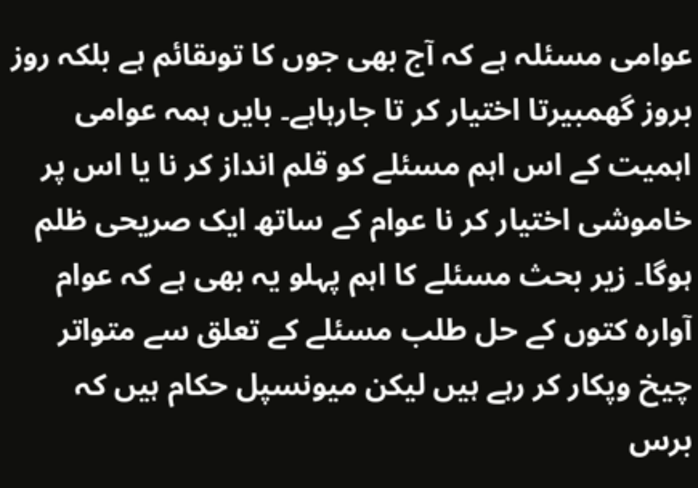عوامی مسئلہ ہے کہ آج بھی جوں کا توںقائم ہے بلکہ روز بروز گھمبیرتا اختیار کر تا جارہاہے۔ بایں ہمہ عوامی اہمیت کے اس اہم مسئلے کو قلم انداز کر نا یا اس پر خاموشی اختیار کر نا عوام کے ساتھ ایک صریحی ظلم ہوگا۔ زیر بحث مسئلے کا اہم پہلو یہ بھی ہے کہ عوام آوارہ کتوں کے حل طلب مسئلے کے تعلق سے متواتر چیخ وپکار کر رہے ہیں لیکن میونسپل حکام ہیں کہ برس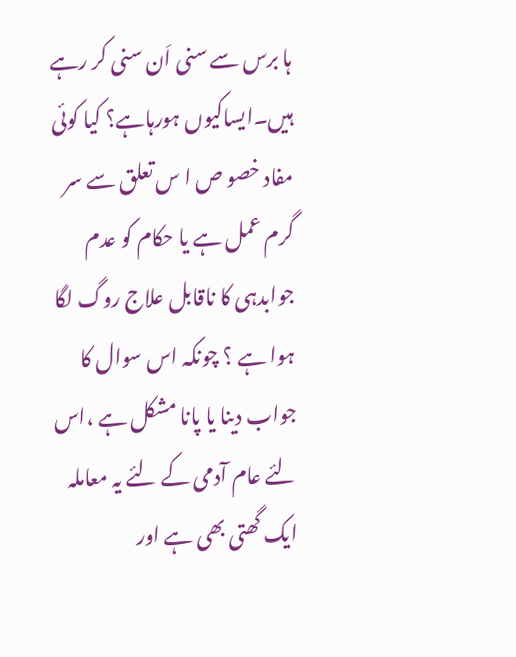ہا برس سے سنی اَن سنی کر رہے ہیں۔ایساکیوں ہورہاہے؟ کیا کوئی مفاد خصو ص ا س تعلق سے سر گرم عمل ہے یا حکام کو عدم جوابدہی کا ناقابل علاج روگ لگا ہوا ہے ؟ چونکہ اس سوال کا جواب دینا یا پانا مشکل ہے ،اس لئے عام آدمی کے لئے یہ معاملہ ایک گھتی بھی ہے اور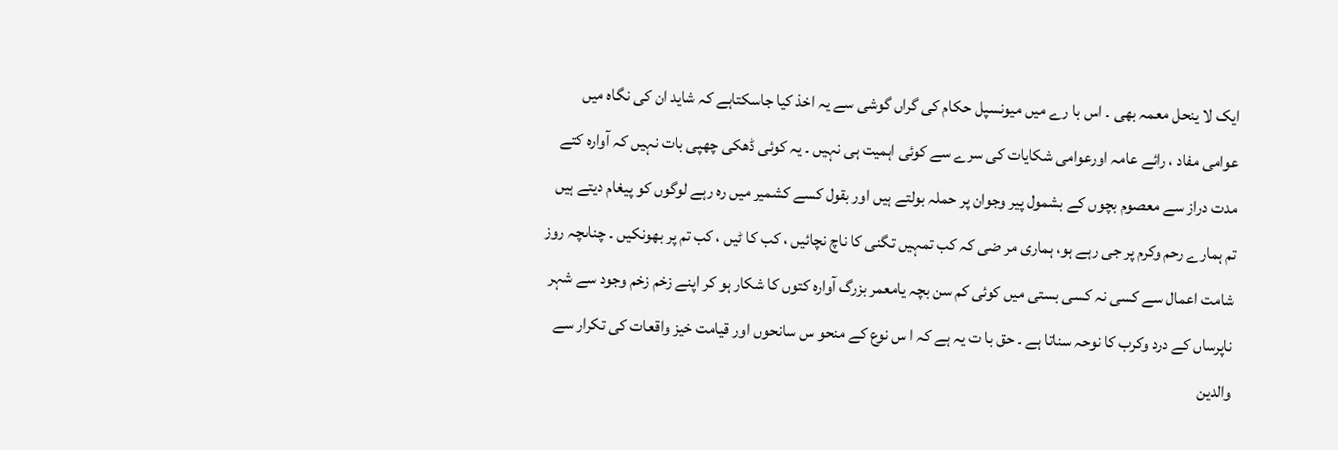ایک لا ینحل معمہ بھی ۔ اس با رے میں میونسپل حکام کی گراں گوشی سے یہ اخذ کیا جاسکتاہے کہ شاید ان کی نگاہ میں عوامی مفاد ، رائے عامہ اورعوامی شکایات کی سرے سے کوئی اہمیت ہی نہیں ۔ یہ کوئی ڈھکی چھپی بات نہیں کہ آوارہ کتے مدت دراز سے معصوم بچوں کے بشمول پیر وجوان پر حملہ بولتے ہیں اور بقول کسے کشمیر میں رہ رہے لوگوں کو پیغام دیتے ہیں تم ہمارے رحم وکرم پر جی رہے ہو، ہماری مر ضی کہ کب تمہیں تگنی کا ناچ نچائیں ، کب کا ٹیں ، کب تم پر بھونکیں ۔ چناںچہ روز شامت اعمال سے کسی نہ کسی بستی میں کوئی کم سن بچہ یامعمر بزرگ آوارہ کتوں کا شکار ہو کر اپنے زخم زخم وجود سے شہر ناپرساں کے درد وکرب کا نوحہ سناتا ہے ۔ حق با ت یہ ہے کہ ا س نوع کے منحو س سانحوں اور قیامت خیز واقعات کی تکرار سے والدین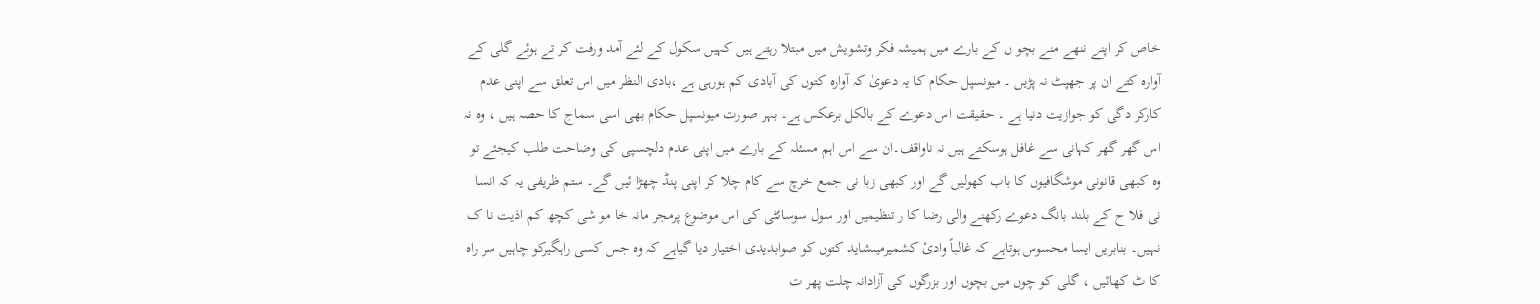خاص کر اپنے ننھے منے بچو ں کے بارے میں ہمیشہ فکر وتشویش میں مبتلا رہتے ہیں کہیں سکول کے لئے آمد ورفت کر تے ہوئے گلی کے آوارہ کتے ان پر جھپٹ نہ پڑیں ۔ میونسپل حکام کا یہ دعویٰ کہ آوارہ کتوں کی آبادی کم ہورہی ہے ،بادی النظر میں اس تعلق سے اپنی عدم کارکر دگی کو جوازیت دنیا ہے ۔ حقیقت اس دعوے کے بالکل برعکس ہے۔ بہر صورت میونسپل حکام بھی اسی سماج کا حصہ ہیں ، وہ نہ اس گھر گھر کہانی سے غافل ہوسکتے ہیں نہ ناواقف۔ان سے اس اہم مسئلہ کے بارے میں اپنی عدم دلچسپی کی وضاحت طلب کیجئے تو وہ کبھی قانونی موشگافیوں کا باب کھولیں گے اور کبھی زبا نی جمع خرچ سے کام چلا کر اپنی پنڈ چھڑا ئیں گے۔ ستم ظریفی یہ کہ انسا نی فلا ح کے بلند بانگ دعوے رکھنے والی رضا کا ر تنظیمیں اور سول سوسائٹی کی اس موضوع پرمجر مانہ خا مو شی کچھ کم اذیت نا ک نہیں۔ بنابریں ایسا محسوس ہوتاہے کہ غالباً وادیٔ کشمیرمیںشاید کتوں کو صوابدیدی اختیار دیا گیاہے کہ وہ جس کسی راہگیرکو چاہیں سر راہ کا ٹ کھائیں ، گلی کو چوں میں بچوں اور بزرگوں کی آزادانہ چلت پھر ت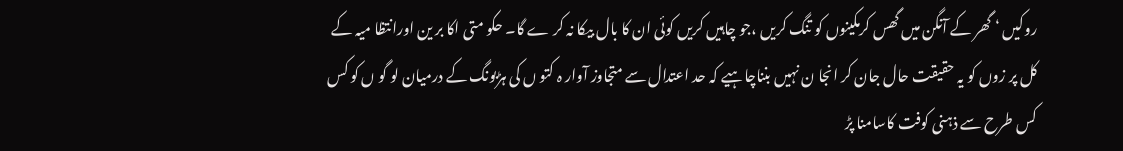روکیں ‘ گھر کے آنگن میں گھس کرمکینوں کو تنگ کریں ،جو چاہیں کریں کوئی ان کا بال بیکا نہ کر ے گا۔ حکو متی اکا بر ین اورانتظا میہ کے کل پر زوں کو یہ حقیقت حال جان کر انجا ن نہیں بنناچاہیے کہ حد اعتدال سے متجاوز آوار ہ کتو ں کی ہڑبونگ کے درمیان لو گو ں کو کس کس طرح سے ذہنی کوفت کاسامنا پڑ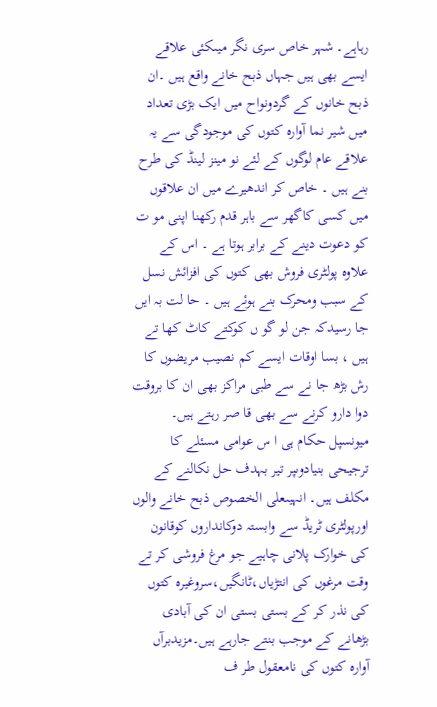رہاہے۔ شہر خاص سری نگر میںکئی علاقے ایسے بھی ہیں جہاں ذبح خانے واقع ہیں ۔ان ذبح خانوں کے گردونواح میں ایک بڑی تعداد میں شیر نما آوارہ کتوں کی موجودگی سے یہ علاقے عام لوگوں کے لئے نو مینز لینڈ کی طرح بنے ہیں ۔ خاص کر اندھیرے میں ان علاقوں میں کسی کاگھر سے باہر قدم رکھنا اپنی مو ت کو دعوت دینے کے برابر ہوتا ہے ۔ اس کے علاوہ پولٹری فروش بھی کتوں کی افزائش نسل کے سبب ومحرک بنے ہوئے ہیں ۔ حا لت بہ ایں جا رسیدکہ جن لو گو ں کوکتے کاٹ کھا تے ہیں ، بسا اوقات ایسے کم نصیب مریضوں کا رش بڑھ جا نے سے طبی مراکز بھی ان کا بروقت دوا دارو کرنے سے بھی قا صر رہتے ہیں۔ میونسپل حکام ہی ا س عوامی مسئلے کا ترجیحی بنیادوںپر تیر بہدف حل نکالنے کے مکلف ہیں۔ انہیںعلی الخصوص ذبح خانے والوں اورپولٹری ٹریڈ سے وابستہ دوکانداروں کوقانون کی خوارک پلانی چاہیے جو مرغ فروشی کر تے وقت مرغوں کی انتڑیاں،ٹانگیں،سروغیرہ کتوں کی نذر کر کے بستی بستی ان کی آبادی بڑھانے کے موجب بنتے جارہے ہیں۔مزیدبرآں آوارہ کتوں کی نامعقول طر ف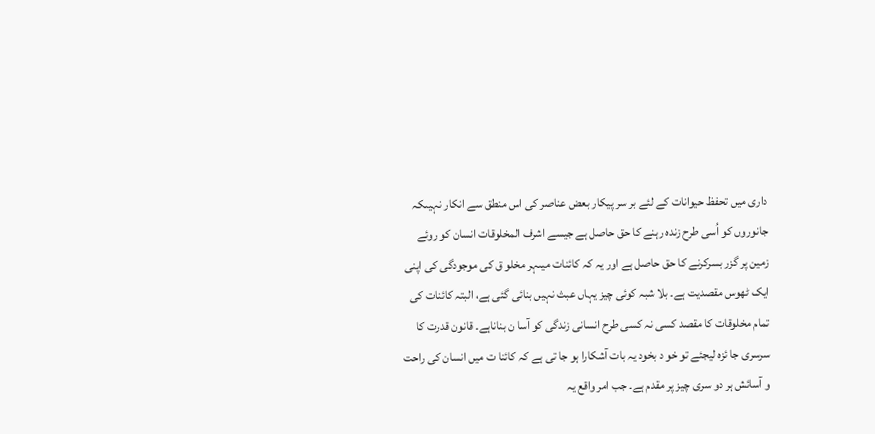داری میں تحفظ حیوانات کے لئے بر سر پیکار بعض عناصر کی اس منطق سے انکار نہیںکہ جانوروں کو اُسی طرح زندہ رہنے کا حق حاصل ہے جیسے اشرف المخلوقات انسان کو روئے زمین پر گزر بسرکرنے کا حق حاصل ہے اور یہ کہ کائنات میںہر مخلو ق کی موجودگی کی اپنی ایک ٹھوس مقصدیت ہے۔ بلا شبہ کوئی چیز یہاں عبث نہیں بنائی گئی ہے، البتہ کائنات کی تمام مخلوقات کا مقصد کسی نہ کسی طرح انسانی زندگی کو آسا ن بناناہے۔ قانون قدرت کا سرسری جا ئزہ لیجئے تو خو د بخود یہ بات آشکارا ہو جا تی ہے کہ کائنا ت میں انسان کی راحت و آسائش ہر دو سری چیز پر مقدم ہے۔ جب امر واقع یہ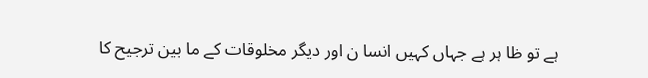ہے تو ظا ہر ہے جہاں کہیں انسا ن اور دیگر مخلوقات کے ما بین ترجیح کا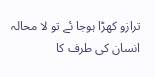ترازو کھڑا ہوجا ئے تو لا محالہ انسان کی طرف کا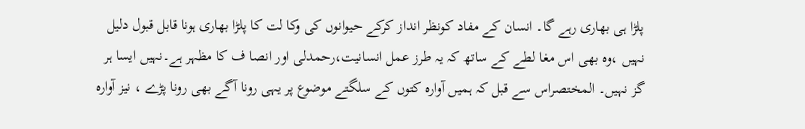پلڑا ہی بھاری رہے گا۔ انسان کے مفاد کونظر انداز کرکے حیوانوں کی وکا لت کا پلڑا بھاری ہونا قابل قبول دلیل نہیں ،وہ بھی اس مغا لطے کے ساتھ کہ یہ طرز عمل انسانیت،رحمدلی اور انصا ف کا مظہر ہے۔نہیں ایسا ہر گز نہیں۔ المختصراس سے قبل کہ ہمیں آوارہ کتوں کے سلگتے موضوع پر یہی رونا آگے بھی رونا پڑے ، نیز آوارہ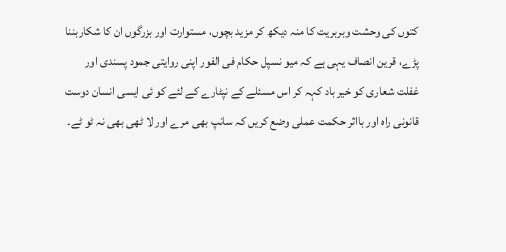کتوں کی وحشت وبربریت کا منہ دیکھ کر مزید بچوں، مستوارت اور بزرگوں ان کا شکاربننا پڑے، قرین انصاف یہی ہے کہ میو نسپل حکام فی الفور اپنی روایتی جمود پسندی اور غفلت شعاری کو خیر باد کہہ کر اس مسئلے کے نپٹارے کے لئے کو ئی ایسی انسان دوست قانونی راہ اور بااثر حکمت عملی وضع کریں کہ سانپ بھی مرے اور لا ٹھی بھی نہ ٹو ٹے۔